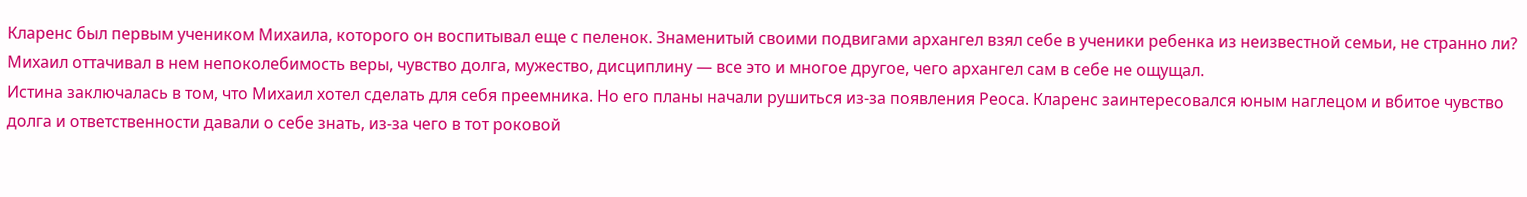Кларенс был первым учеником Михаила, которого он воспитывал еще с пеленок. Знаменитый своими подвигами архангел взял себе в ученики ребенка из неизвестной семьи, не странно ли? Михаил оттачивал в нем непоколебимость веры, чувство долга, мужество, дисциплину — все это и многое другое, чего архангел сам в себе не ощущал.
Истина заключалась в том, что Михаил хотел сделать для себя преемника. Но его планы начали рушиться из-за появления Реоса. Кларенс заинтересовался юным наглецом и вбитое чувство долга и ответственности давали о себе знать, из-за чего в тот роковой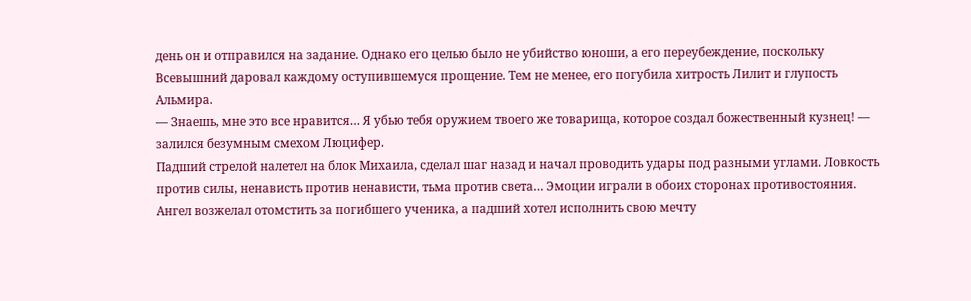день он и отправился на задание. Однако его целью было не убийство юноши, а его переубеждение, поскольку Всевышний даровал каждому оступившемуся прощение. Тем не менее, его погубила хитрость Лилит и глупость Альмира.
— Знаешь, мне это все нравится… Я убью тебя оружием твоего же товарища, которое создал божественный кузнец! — залился безумным смехом Люцифер.
Падший стрелой налетел на блок Михаила, сделал шаг назад и начал проводить удары под разными углами. Ловкость против силы, ненависть против ненависти, тьма против света… Эмоции играли в обоих сторонах противостояния. Ангел возжелал отомстить за погибшего ученика, а падший хотел исполнить свою мечту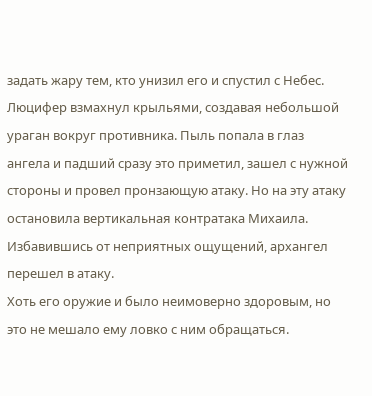задать жару тем, кто унизил его и спустил с Небес.
Люцифер взмахнул крыльями, создавая небольшой ураган вокруг противника. Пыль попала в глаз ангела и падший сразу это приметил, зашел с нужной стороны и провел пронзающую атаку. Но на эту атаку остановила вертикальная контратака Михаила. Избавившись от неприятных ощущений, архангел перешел в атаку.
Хоть его оружие и было неимоверно здоровым, но это не мешало ему ловко с ним обращаться.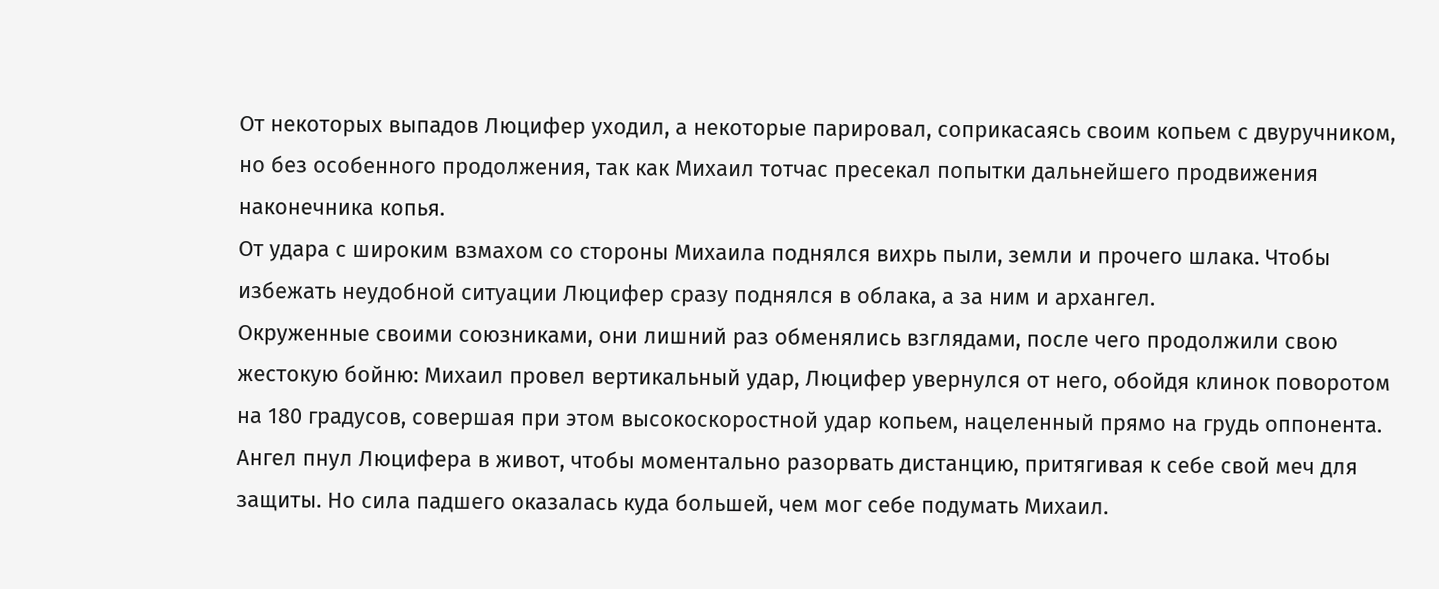От некоторых выпадов Люцифер уходил, а некоторые парировал, соприкасаясь своим копьем с двуручником, но без особенного продолжения, так как Михаил тотчас пресекал попытки дальнейшего продвижения наконечника копья.
От удара с широким взмахом со стороны Михаила поднялся вихрь пыли, земли и прочего шлака. Чтобы избежать неудобной ситуации Люцифер сразу поднялся в облака, а за ним и архангел.
Окруженные своими союзниками, они лишний раз обменялись взглядами, после чего продолжили свою жестокую бойню: Михаил провел вертикальный удар, Люцифер увернулся от него, обойдя клинок поворотом на 180 градусов, совершая при этом высокоскоростной удар копьем, нацеленный прямо на грудь оппонента. Ангел пнул Люцифера в живот, чтобы моментально разорвать дистанцию, притягивая к себе свой меч для защиты. Но сила падшего оказалась куда большей, чем мог себе подумать Михаил.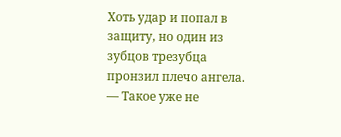Хоть удар и попал в защиту, но один из зубцов трезубца пронзил плечо ангела.
— Такое уже не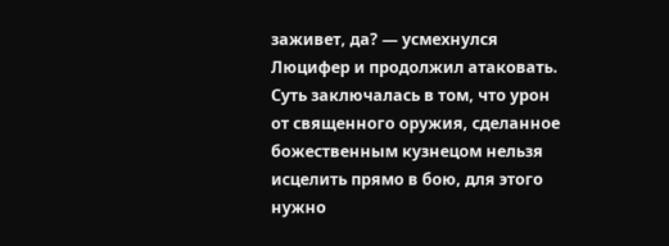заживет, да? — усмехнулся Люцифер и продолжил атаковать.
Суть заключалась в том, что урон от священного оружия, сделанное божественным кузнецом нельзя исцелить прямо в бою, для этого нужно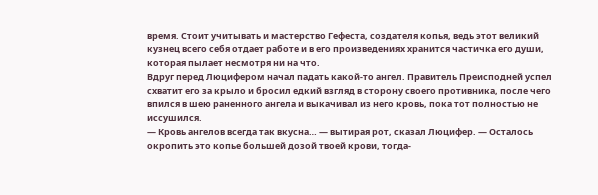время. Стоит учитывать и мастерство Гефеста, создателя копья, ведь этот великий кузнец всего себя отдает работе и в его произведениях хранится частичка его души, которая пылает несмотря ни на что.
Вдруг перед Люцифером начал падать какой-то ангел. Правитель Преисподней успел схватит его за крыло и бросил едкий взгляд в сторону своего противника, после чего впился в шею раненного ангела и выкачивал из него кровь, пока тот полностью не иссушился.
— Кровь ангелов всегда так вкусна… — вытирая рот, сказал Люцифер. — Осталось окропить это копье большей дозой твоей крови, тогда-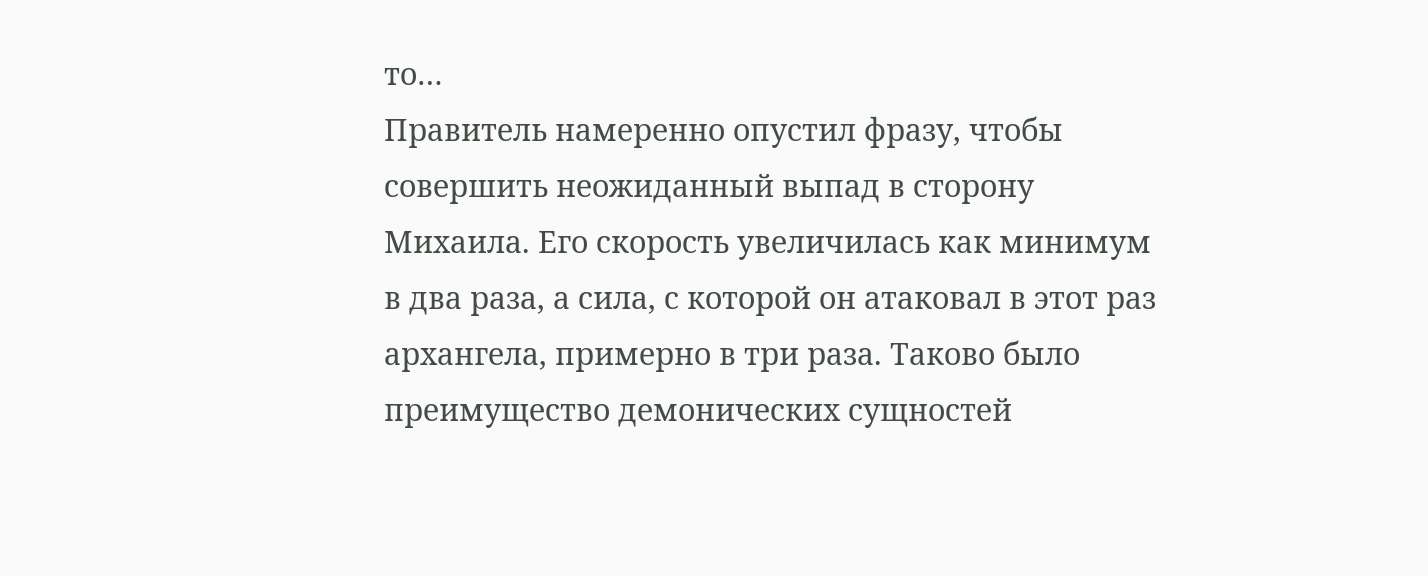то…
Правитель намеренно опустил фразу, чтобы совершить неожиданный выпад в сторону Михаила. Его скорость увеличилась как минимум в два раза, а сила, с которой он атаковал в этот раз архангела, примерно в три раза. Таково было преимущество демонических сущностей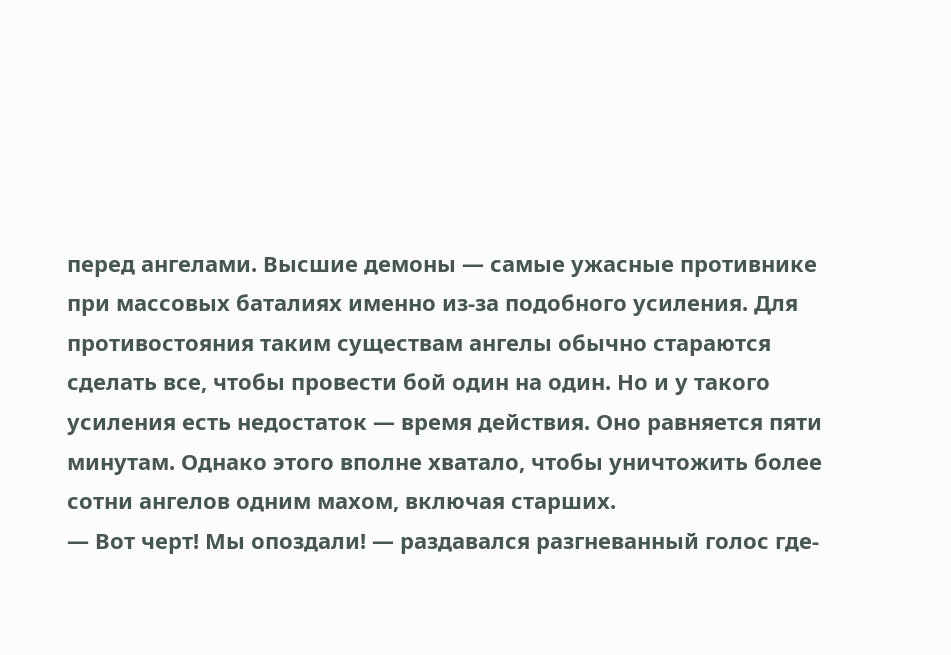перед ангелами. Высшие демоны — самые ужасные противнике при массовых баталиях именно из-за подобного усиления. Для противостояния таким существам ангелы обычно стараются сделать все, чтобы провести бой один на один. Но и у такого усиления есть недостаток — время действия. Оно равняется пяти минутам. Однако этого вполне хватало, чтобы уничтожить более сотни ангелов одним махом, включая старших.
— Вот черт! Мы опоздали! — раздавался разгневанный голос где-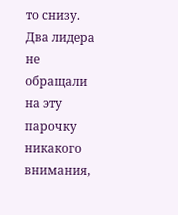то снизу.
Два лидера не обращали на эту парочку никакого внимания,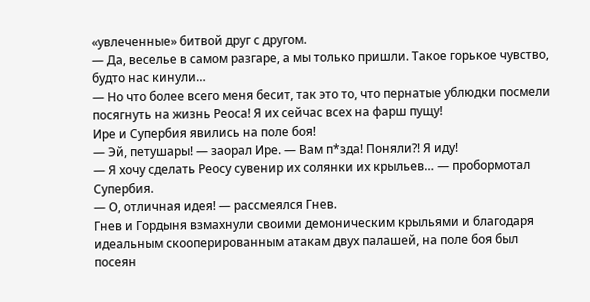«увлеченные» битвой друг с другом.
— Да, веселье в самом разгаре, а мы только пришли. Такое горькое чувство, будто нас кинули…
— Но что более всего меня бесит, так это то, что пернатые ублюдки посмели посягнуть на жизнь Реоса! Я их сейчас всех на фарш пущу!
Ире и Супербия явились на поле боя!
— Эй, петушары! — заорал Ире. — Вам п*зда! Поняли?! Я иду!
— Я хочу сделать Реосу сувенир их солянки их крыльев… — пробормотал Супербия.
— О, отличная идея! — рассмеялся Гнев.
Гнев и Гордыня взмахнули своими демоническим крыльями и благодаря идеальным скооперированным атакам двух палашей, на поле боя был посеян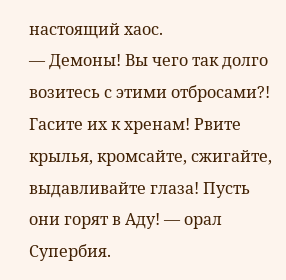настоящий хаос.
— Демоны! Вы чего так долго возитесь с этими отбросами?! Гасите их к хренам! Рвите крылья, кромсайте, сжигайте, выдавливайте глаза! Пусть они горят в Аду! — орал Супербия.